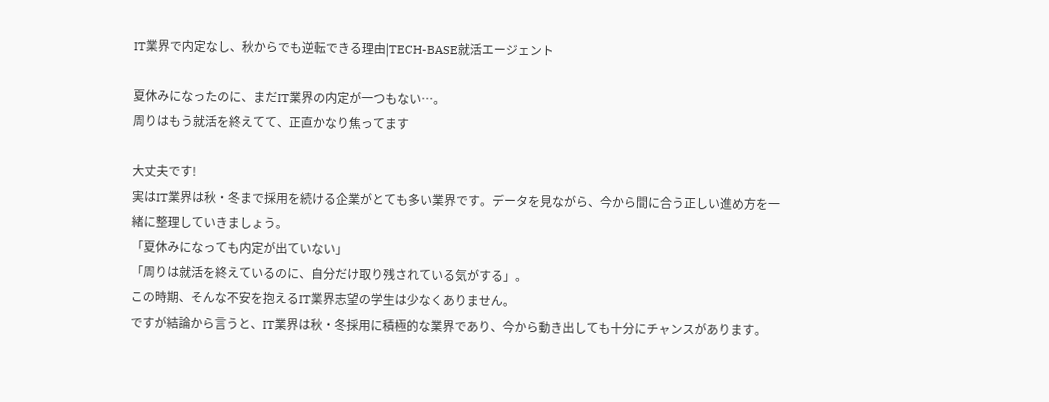IT業界で内定なし、秋からでも逆転できる理由|TECH-BASE就活エージェント

夏休みになったのに、まだIT業界の内定が一つもない…。
周りはもう就活を終えてて、正直かなり焦ってます

大丈夫です!
実はIT業界は秋・冬まで採用を続ける企業がとても多い業界です。データを見ながら、今から間に合う正しい進め方を一緒に整理していきましょう。
「夏休みになっても内定が出ていない」
「周りは就活を終えているのに、自分だけ取り残されている気がする」。
この時期、そんな不安を抱えるIT業界志望の学生は少なくありません。
ですが結論から言うと、IT業界は秋・冬採用に積極的な業界であり、今から動き出しても十分にチャンスがあります。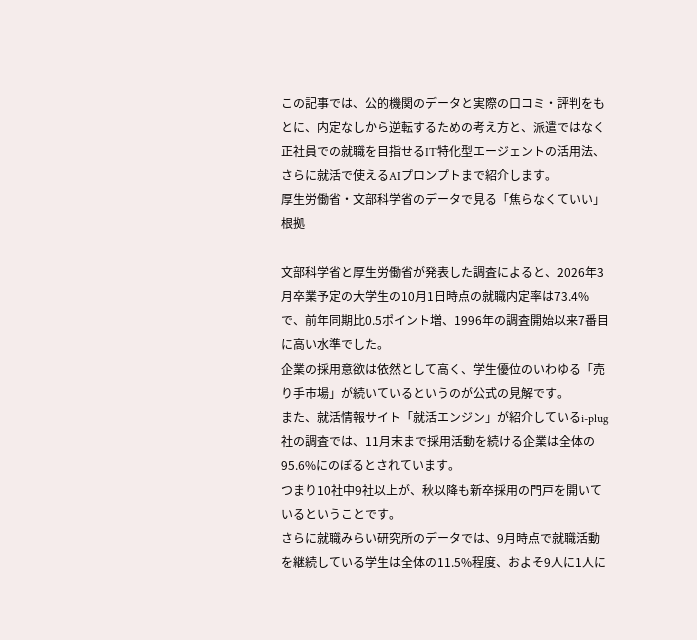この記事では、公的機関のデータと実際の口コミ・評判をもとに、内定なしから逆転するための考え方と、派遣ではなく正社員での就職を目指せるIT特化型エージェントの活用法、さらに就活で使えるAIプロンプトまで紹介します。
厚生労働省・文部科学省のデータで見る「焦らなくていい」根拠

文部科学省と厚生労働省が発表した調査によると、2026年3月卒業予定の大学生の10月1日時点の就職内定率は73.4%で、前年同期比0.5ポイント増、1996年の調査開始以来7番目に高い水準でした。
企業の採用意欲は依然として高く、学生優位のいわゆる「売り手市場」が続いているというのが公式の見解です。
また、就活情報サイト「就活エンジン」が紹介しているi-plug社の調査では、11月末まで採用活動を続ける企業は全体の95.6%にのぼるとされています。
つまり10社中9社以上が、秋以降も新卒採用の門戸を開いているということです。
さらに就職みらい研究所のデータでは、9月時点で就職活動を継続している学生は全体の11.5%程度、およそ9人に1人に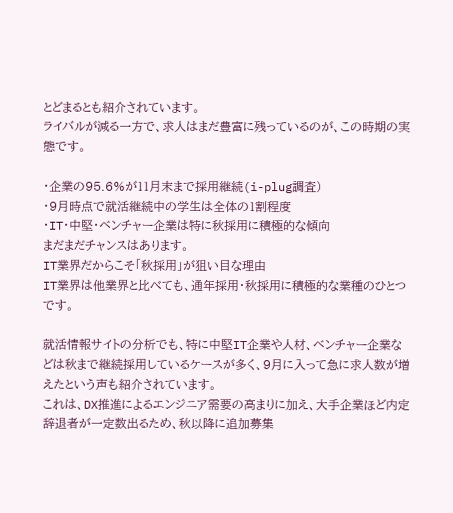とどまるとも紹介されています。
ライバルが減る一方で、求人はまだ豊富に残っているのが、この時期の実態です。

・企業の95.6%が11月末まで採用継続(i-plug調査)
・9月時点で就活継続中の学生は全体の1割程度
・IT・中堅・ベンチャー企業は特に秋採用に積極的な傾向
まだまだチャンスはあります。
IT業界だからこそ「秋採用」が狙い目な理由
IT業界は他業界と比べても、通年採用・秋採用に積極的な業種のひとつです。

就活情報サイトの分析でも、特に中堅IT企業や人材、ベンチャー企業などは秋まで継続採用しているケースが多く、9月に入って急に求人数が増えたという声も紹介されています。
これは、DX推進によるエンジニア需要の高まりに加え、大手企業ほど内定辞退者が一定数出るため、秋以降に追加募集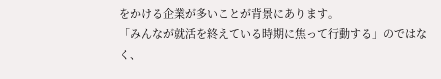をかける企業が多いことが背景にあります。
「みんなが就活を終えている時期に焦って行動する」のではなく、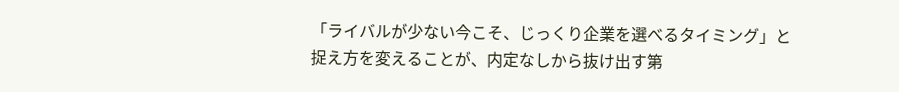「ライバルが少ない今こそ、じっくり企業を選べるタイミング」と捉え方を変えることが、内定なしから抜け出す第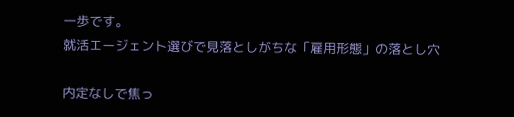一歩です。
就活エージェント選びで見落としがちな「雇用形態」の落とし穴

内定なしで焦っ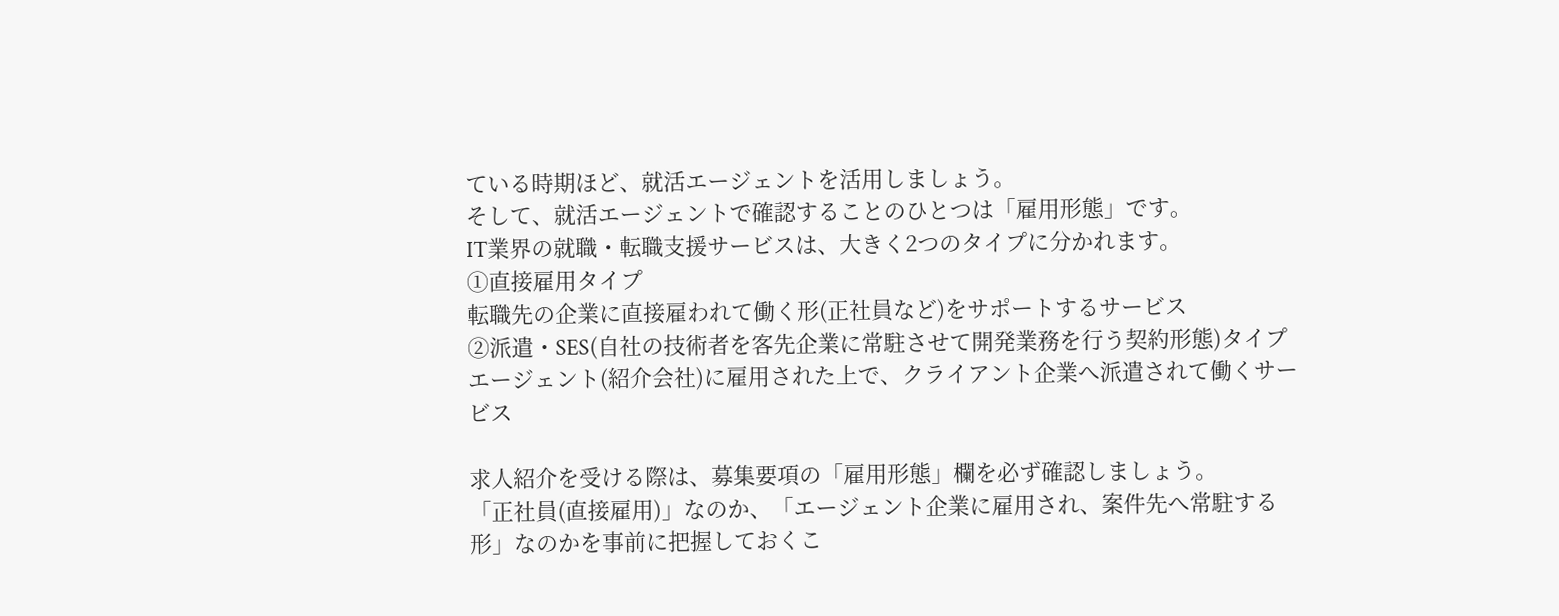ている時期ほど、就活エージェントを活用しましょう。
そして、就活エージェントで確認することのひとつは「雇用形態」です。
IT業界の就職・転職支援サービスは、大きく2つのタイプに分かれます。
①直接雇用タイプ
転職先の企業に直接雇われて働く形(正社員など)をサポートするサービス
②派遣・SES(自社の技術者を客先企業に常駐させて開発業務を行う契約形態)タイプ
エージェント(紹介会社)に雇用された上で、クライアント企業へ派遣されて働くサービス

求人紹介を受ける際は、募集要項の「雇用形態」欄を必ず確認しましょう。
「正社員(直接雇用)」なのか、「エージェント企業に雇用され、案件先へ常駐する形」なのかを事前に把握しておくこ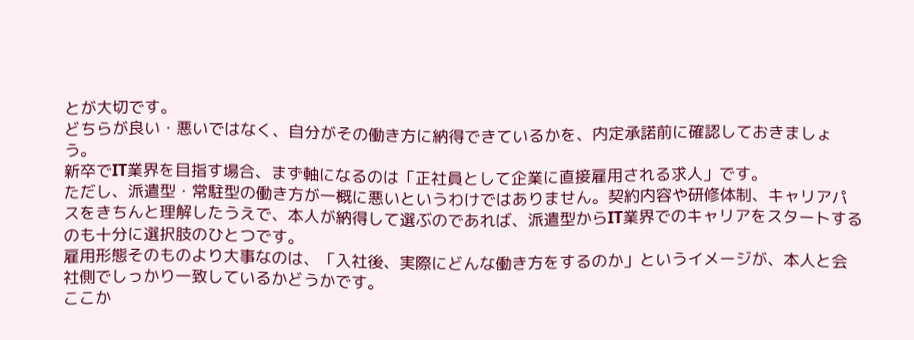とが大切です。
どちらが良い・悪いではなく、自分がその働き方に納得できているかを、内定承諾前に確認しておきましょう。
新卒でIT業界を目指す場合、まず軸になるのは「正社員として企業に直接雇用される求人」です。
ただし、派遣型・常駐型の働き方が一概に悪いというわけではありません。契約内容や研修体制、キャリアパスをきちんと理解したうえで、本人が納得して選ぶのであれば、派遣型からIT業界でのキャリアをスタートするのも十分に選択肢のひとつです。
雇用形態そのものより大事なのは、「入社後、実際にどんな働き方をするのか」というイメージが、本人と会社側でしっかり一致しているかどうかです。
ここか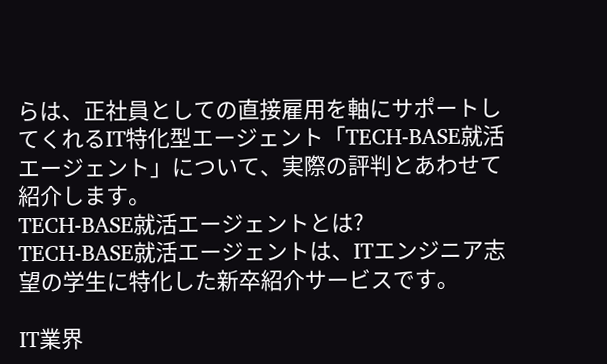らは、正社員としての直接雇用を軸にサポートしてくれるIT特化型エージェント「TECH-BASE就活エージェント」について、実際の評判とあわせて紹介します。
TECH-BASE就活エージェントとは?
TECH-BASE就活エージェントは、ITエンジニア志望の学生に特化した新卒紹介サービスです。

IT業界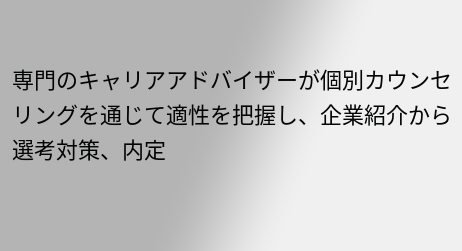専門のキャリアアドバイザーが個別カウンセリングを通じて適性を把握し、企業紹介から選考対策、内定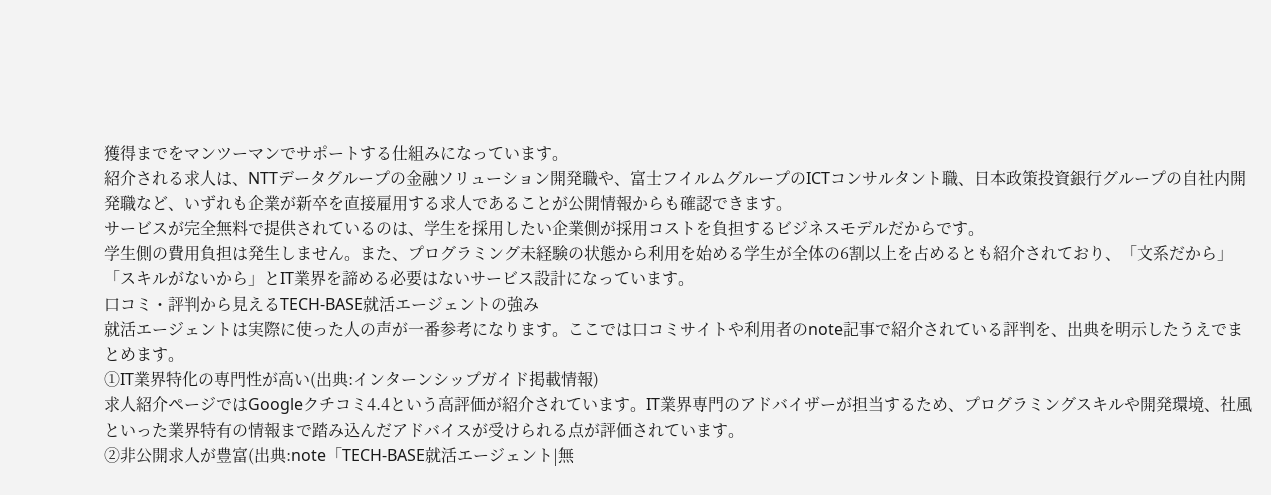獲得までをマンツーマンでサポートする仕組みになっています。
紹介される求人は、NTTデータグループの金融ソリューション開発職や、富士フイルムグループのICTコンサルタント職、日本政策投資銀行グループの自社内開発職など、いずれも企業が新卒を直接雇用する求人であることが公開情報からも確認できます。
サービスが完全無料で提供されているのは、学生を採用したい企業側が採用コストを負担するビジネスモデルだからです。
学生側の費用負担は発生しません。また、プログラミング未経験の状態から利用を始める学生が全体の6割以上を占めるとも紹介されており、「文系だから」「スキルがないから」とIT業界を諦める必要はないサービス設計になっています。
口コミ・評判から見えるTECH-BASE就活エージェントの強み
就活エージェントは実際に使った人の声が一番参考になります。ここでは口コミサイトや利用者のnote記事で紹介されている評判を、出典を明示したうえでまとめます。
①IT業界特化の専門性が高い(出典:インターンシップガイド掲載情報)
求人紹介ページではGoogleクチコミ4.4という高評価が紹介されています。IT業界専門のアドバイザーが担当するため、プログラミングスキルや開発環境、社風といった業界特有の情報まで踏み込んだアドバイスが受けられる点が評価されています。
②非公開求人が豊富(出典:note「TECH-BASE就活エージェント|無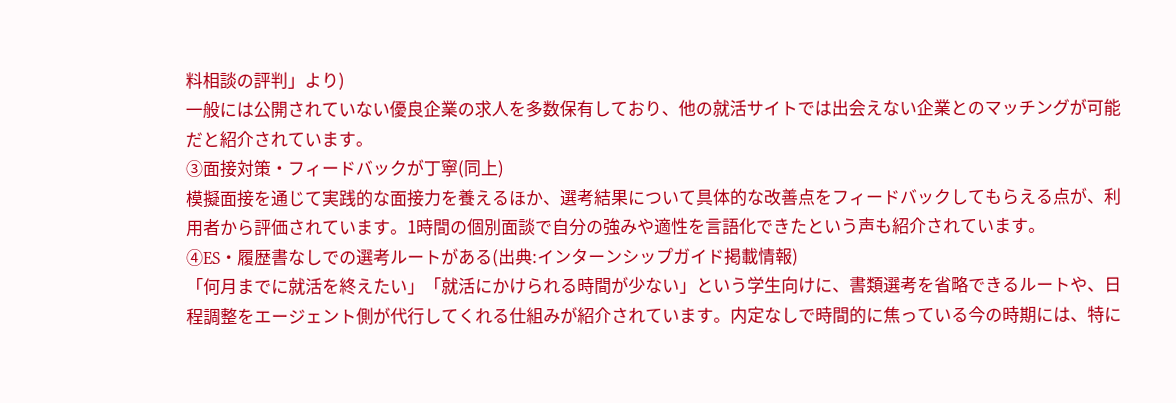料相談の評判」より)
一般には公開されていない優良企業の求人を多数保有しており、他の就活サイトでは出会えない企業とのマッチングが可能だと紹介されています。
③面接対策・フィードバックが丁寧(同上)
模擬面接を通じて実践的な面接力を養えるほか、選考結果について具体的な改善点をフィードバックしてもらえる点が、利用者から評価されています。1時間の個別面談で自分の強みや適性を言語化できたという声も紹介されています。
④ES・履歴書なしでの選考ルートがある(出典:インターンシップガイド掲載情報)
「何月までに就活を終えたい」「就活にかけられる時間が少ない」という学生向けに、書類選考を省略できるルートや、日程調整をエージェント側が代行してくれる仕組みが紹介されています。内定なしで時間的に焦っている今の時期には、特に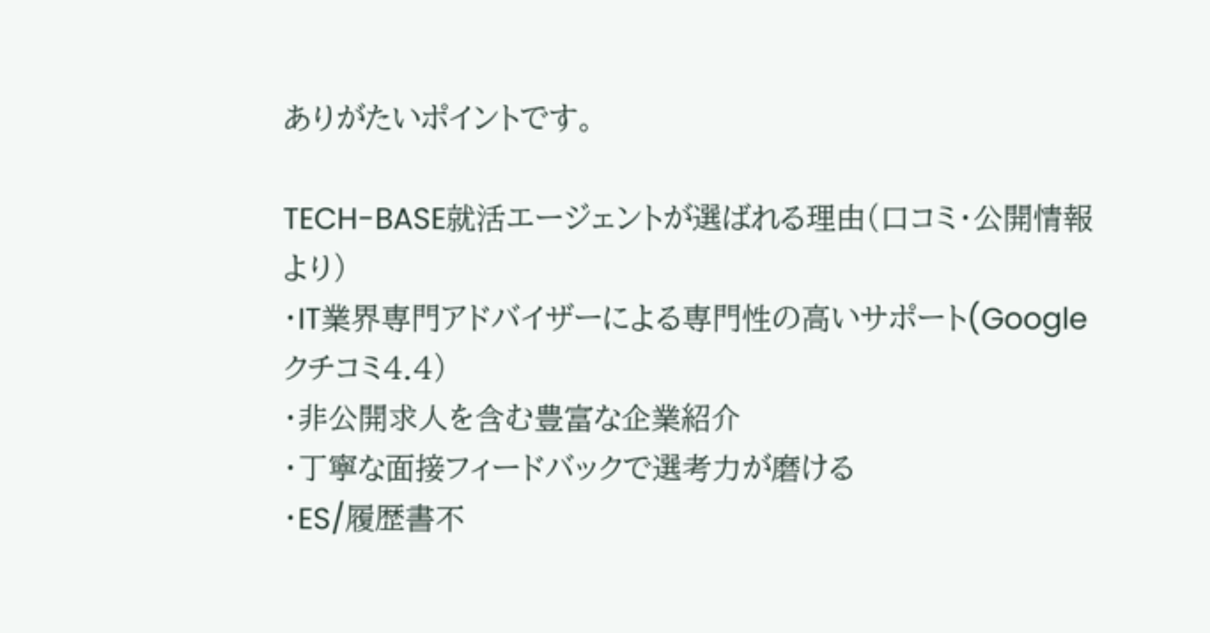ありがたいポイントです。

TECH-BASE就活エージェントが選ばれる理由(口コミ・公開情報より)
・IT業界専門アドバイザーによる専門性の高いサポート(Googleクチコミ4.4)
・非公開求人を含む豊富な企業紹介
・丁寧な面接フィードバックで選考力が磨ける
・ES/履歴書不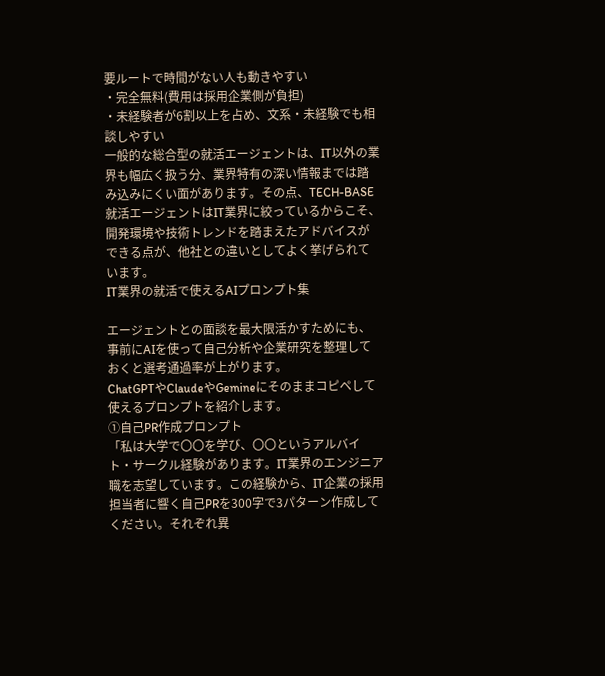要ルートで時間がない人も動きやすい
・完全無料(費用は採用企業側が負担)
・未経験者が6割以上を占め、文系・未経験でも相談しやすい
一般的な総合型の就活エージェントは、IT以外の業界も幅広く扱う分、業界特有の深い情報までは踏み込みにくい面があります。その点、TECH-BASE就活エージェントはIT業界に絞っているからこそ、開発環境や技術トレンドを踏まえたアドバイスができる点が、他社との違いとしてよく挙げられています。
IT業界の就活で使えるAIプロンプト集

エージェントとの面談を最大限活かすためにも、事前にAIを使って自己分析や企業研究を整理しておくと選考通過率が上がります。
ChatGPTやClaudeやGemineにそのままコピペして使えるプロンプトを紹介します。
①自己PR作成プロンプト
「私は大学で〇〇を学び、〇〇というアルバイト・サークル経験があります。IT業界のエンジニア職を志望しています。この経験から、IT企業の採用担当者に響く自己PRを300字で3パターン作成してください。それぞれ異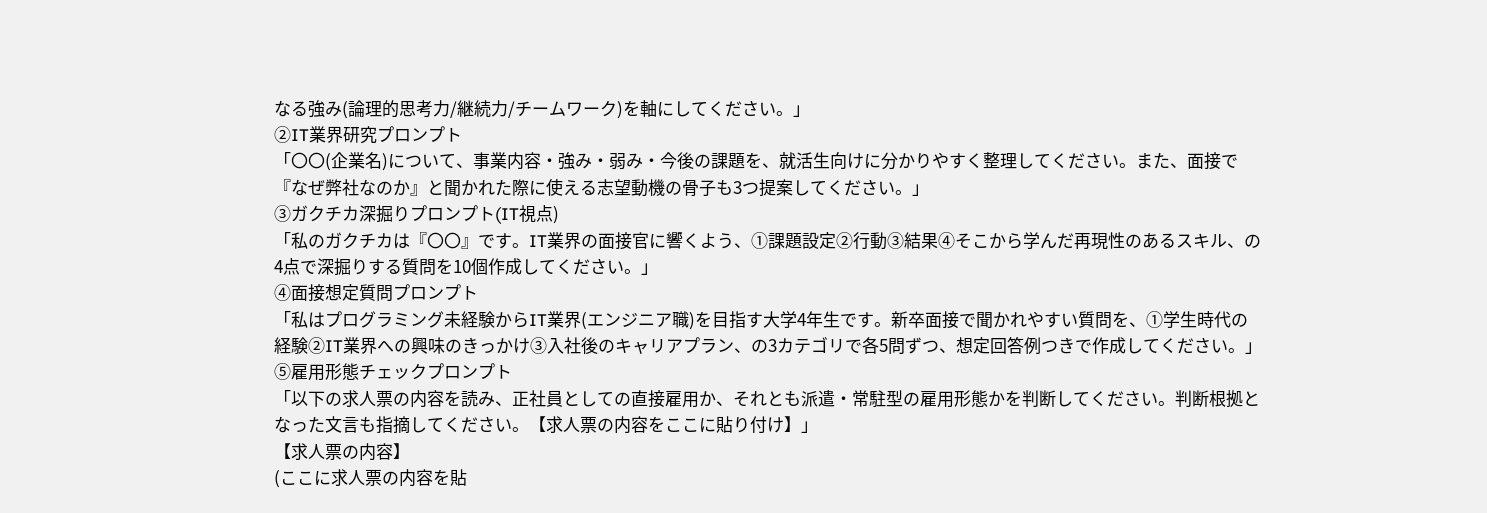なる強み(論理的思考力/継続力/チームワーク)を軸にしてください。」
②IT業界研究プロンプト
「〇〇(企業名)について、事業内容・強み・弱み・今後の課題を、就活生向けに分かりやすく整理してください。また、面接で『なぜ弊社なのか』と聞かれた際に使える志望動機の骨子も3つ提案してください。」
③ガクチカ深掘りプロンプト(IT視点)
「私のガクチカは『〇〇』です。IT業界の面接官に響くよう、①課題設定②行動③結果④そこから学んだ再現性のあるスキル、の4点で深掘りする質問を10個作成してください。」
④面接想定質問プロンプト
「私はプログラミング未経験からIT業界(エンジニア職)を目指す大学4年生です。新卒面接で聞かれやすい質問を、①学生時代の経験②IT業界への興味のきっかけ③入社後のキャリアプラン、の3カテゴリで各5問ずつ、想定回答例つきで作成してください。」
⑤雇用形態チェックプロンプト
「以下の求人票の内容を読み、正社員としての直接雇用か、それとも派遣・常駐型の雇用形態かを判断してください。判断根拠となった文言も指摘してください。【求人票の内容をここに貼り付け】」
【求人票の内容】
(ここに求人票の内容を貼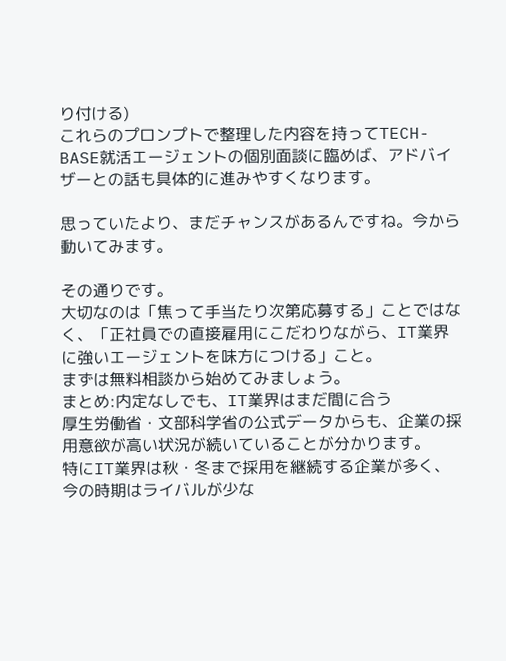り付ける)
これらのプロンプトで整理した内容を持ってTECH-BASE就活エージェントの個別面談に臨めば、アドバイザーとの話も具体的に進みやすくなります。

思っていたより、まだチャンスがあるんですね。今から動いてみます。

その通りです。
大切なのは「焦って手当たり次第応募する」ことではなく、「正社員での直接雇用にこだわりながら、IT業界に強いエージェントを味方につける」こと。
まずは無料相談から始めてみましょう。
まとめ:内定なしでも、IT業界はまだ間に合う
厚生労働省・文部科学省の公式データからも、企業の採用意欲が高い状況が続いていることが分かります。
特にIT業界は秋・冬まで採用を継続する企業が多く、今の時期はライバルが少な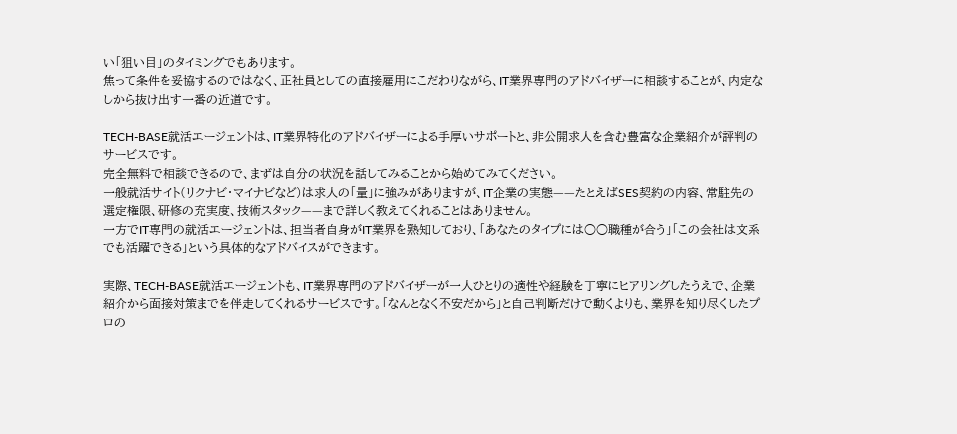い「狙い目」のタイミングでもあります。
焦って条件を妥協するのではなく、正社員としての直接雇用にこだわりながら、IT業界専門のアドバイザーに相談することが、内定なしから抜け出す一番の近道です。

TECH-BASE就活エージェントは、IT業界特化のアドバイザーによる手厚いサポートと、非公開求人を含む豊富な企業紹介が評判のサービスです。
完全無料で相談できるので、まずは自分の状況を話してみることから始めてみてください。
一般就活サイト(リクナビ・マイナビなど)は求人の「量」に強みがありますが、IT企業の実態——たとえばSES契約の内容、常駐先の選定権限、研修の充実度、技術スタック——まで詳しく教えてくれることはありません。
一方でIT専門の就活エージェントは、担当者自身がIT業界を熟知しており、「あなたのタイプには○○職種が合う」「この会社は文系でも活躍できる」という具体的なアドバイスができます。

実際、TECH-BASE就活エージェントも、IT業界専門のアドバイザーが一人ひとりの適性や経験を丁寧にヒアリングしたうえで、企業紹介から面接対策までを伴走してくれるサービスです。「なんとなく不安だから」と自己判断だけで動くよりも、業界を知り尽くしたプロの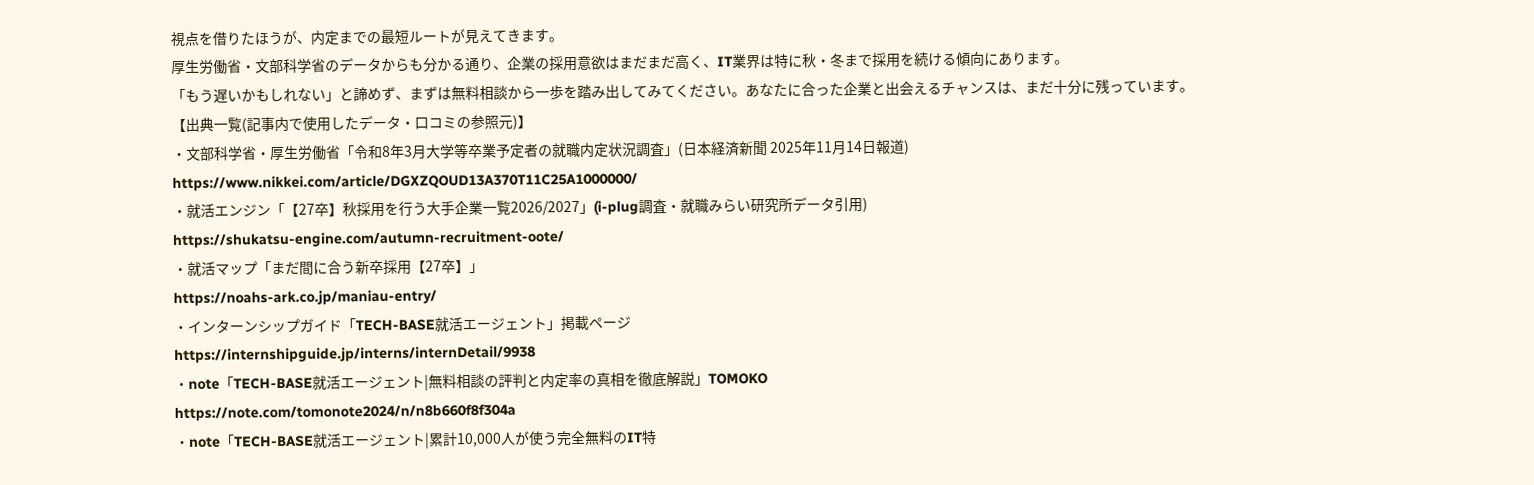視点を借りたほうが、内定までの最短ルートが見えてきます。
厚生労働省・文部科学省のデータからも分かる通り、企業の採用意欲はまだまだ高く、IT業界は特に秋・冬まで採用を続ける傾向にあります。
「もう遅いかもしれない」と諦めず、まずは無料相談から一歩を踏み出してみてください。あなたに合った企業と出会えるチャンスは、まだ十分に残っています。
【出典一覧(記事内で使用したデータ・口コミの参照元)】
・文部科学省・厚生労働省「令和8年3月大学等卒業予定者の就職内定状況調査」(日本経済新聞 2025年11月14日報道)
https://www.nikkei.com/article/DGXZQOUD13A370T11C25A1000000/
・就活エンジン「【27卒】秋採用を行う大手企業一覧2026/2027」(i-plug調査・就職みらい研究所データ引用)
https://shukatsu-engine.com/autumn-recruitment-oote/
・就活マップ「まだ間に合う新卒採用【27卒】」
https://noahs-ark.co.jp/maniau-entry/
・インターンシップガイド「TECH-BASE就活エージェント」掲載ページ
https://internshipguide.jp/interns/internDetail/9938
・note「TECH-BASE就活エージェント|無料相談の評判と内定率の真相を徹底解説」TOMOKO
https://note.com/tomonote2024/n/n8b660f8f304a
・note「TECH-BASE就活エージェント|累計10,000人が使う完全無料のIT特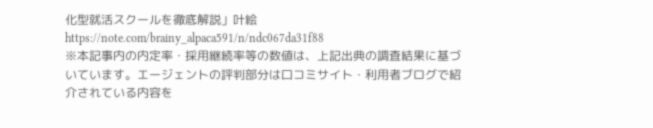化型就活スクールを徹底解説」叶絵
https://note.com/brainy_alpaca591/n/ndc067da31f88
※本記事内の内定率・採用継続率等の数値は、上記出典の調査結果に基づいています。エージェントの評判部分は口コミサイト・利用者ブログで紹介されている内容を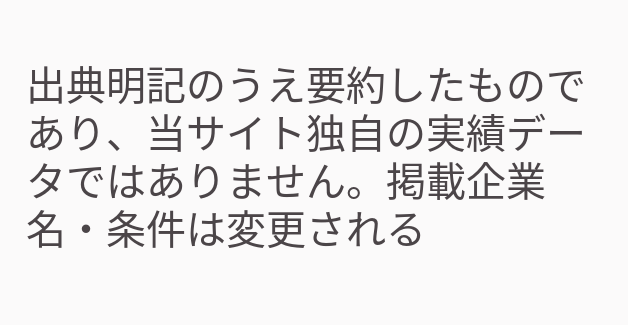出典明記のうえ要約したものであり、当サイト独自の実績データではありません。掲載企業名・条件は変更される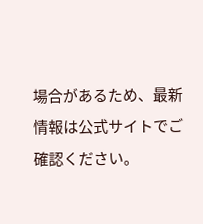場合があるため、最新情報は公式サイトでご確認ください。